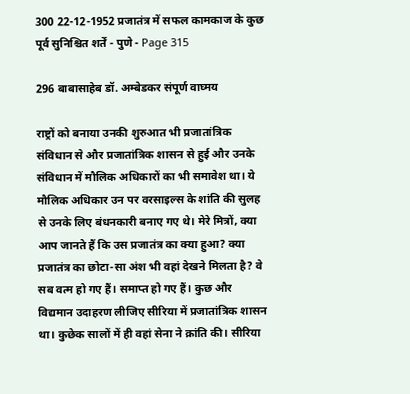300 22-12-1952 प्रजातंत्र में सफल कामकाज के कुछ पूर्व सुनिश्चित शर्तें - पुणे - Page 315

296 बाबासाहेब डॉ. अम्बेडकर संपूर्ण वाघ्मय

राष्ट्रों को बनाया उनकी शुरुआत भी प्रजातांत्रिक संविधान से और प्रजातांत्रिक शासन से हुई और उनके संविधान में मौलिक अधिकारों का भी समावेश था। ये मौलिक अधिकार उन पर वरसाइल्स के शांति की सुलह से उनके लिए बंधनकारी बनाए गए थे। मेरे मित्रों, क्या आप जानते हैं कि उस प्रजातंत्र का क्या हुआ? क्या प्रजातंत्र का छोटा-सा अंश भी वहां देखने मिलता है? वे सब वत्म हो गए हैं। समाप्त हो गए हैं। कुछ और विद्यमान उदाहरण लीजिए सीरिया में प्रजातांत्रिक शासन था। कुछेक सालों में ही वहां सेना ने क्रांति की। सीरिया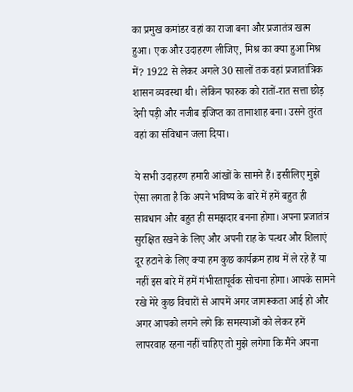का प्रमुख कमांडर वहां का राजा बना और प्रजातंत्र खत्म हुआ। एक और उदाहरण लीजिए, मिश्र का क्या हुआ मिश्र में? 1922 से लेकर अगले 30 सालों तक वहां प्रजातांत्रिक शासन व्यवस्था थी। लेकिन फारुक को रातों-रात सत्ता छोड़ देनी पड़ी और नजीब इजिप्त का तानाशाह बना। उसने तुरंत वहां का संविधान जला दिया।

ये सभी उदाहरण हमारी आंखों के सामने हैं। इसीलिए मुझे ऐसा लगता है कि अपने भविष्य के बारे में हमें बहुत ही सावधान और बहुत ही समझदार बनना होगा। अपना प्रजातंत्र सुरक्षित रखने के लिए और अपनी राह के पत्थर और शिलाएं दूर हटाने के लिए क्या हम कुछ कार्यक्रम हाथ में ले रहे हैं या नहीं इस बारे में हमें गंभीरतापूर्वक सोचना होगा। आपके सामने रखे मेरे कुछ विचारों से आपमें अगर जागरूकता आई हो और अगर आपको लगने लगे कि समस्याओं को लेकर हमें लापरवाह रहना नहीं चाहिए तो मुझे लगेगा कि मैंने अपना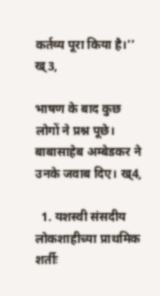कर्तव्य पूरा किया है।’’ ख्3,

भाषण के बाद कुछ लोगों ने प्रश्न पूछे। बाबासाहेब अम्बेडकर ने उनके जवाब दिए। ख्4,

  1. यशस्वी संसदीय लोकशाहीच्या प्राथमिक शर्तीः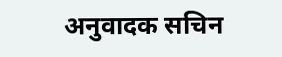अनुवादक सचिन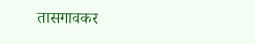तासगावकर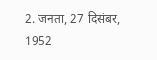2. जनता, 27 दिसंबर, 1952